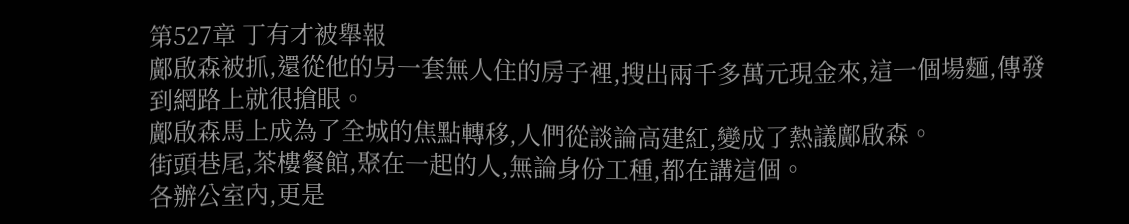第527章 丁有才被舉報
鄺啟森被抓,還從他的另一套無人住的房子裡,搜出兩千多萬元現金來,這一個場麵,傳發到網路上就很搶眼。
鄺啟森馬上成為了全城的焦點轉移,人們從談論高建紅,變成了熱議鄺啟森。
街頭巷尾,茶樓餐館,聚在一起的人,無論身份工種,都在講這個。
各辦公室內,更是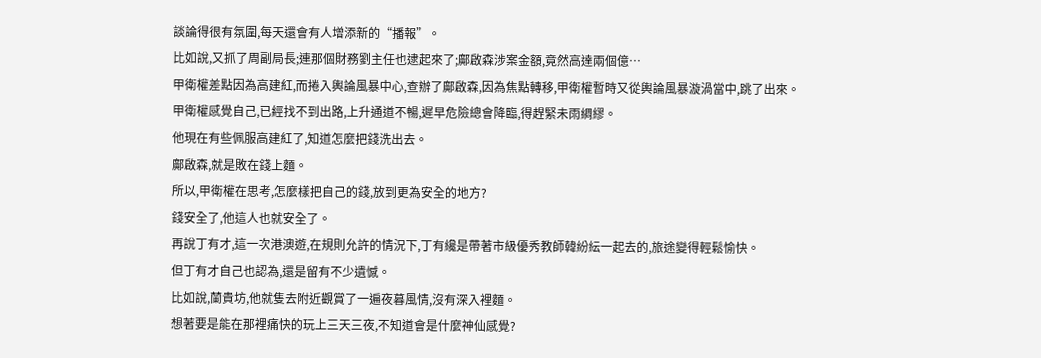談論得很有氛圍,每天還會有人增添新的“播報”。
比如說,又抓了周副局長;連那個財務劉主任也逮起來了;鄺啟森涉案金額,竟然高達兩個億…
甲衛權差點因為高建紅,而捲入輿論風暴中心,查辦了鄺啟森,因為焦點轉移,甲衛權暫時又從輿論風暴漩渦當中,跳了出來。
甲衛權感覺自己,已經找不到出路,上升通道不暢,遲早危險總會降臨,得趕緊未雨綢繆。
他現在有些佩服高建紅了,知道怎麼把錢洗出去。
鄺啟森,就是敗在錢上麵。
所以,甲衛權在思考,怎麼樣把自己的錢,放到更為安全的地方?
錢安全了,他這人也就安全了。
再說丁有才,這一次港澳遊,在規則允許的情況下,丁有纔是帶著市級優秀教師韓紛紜一起去的,旅途變得輕鬆愉快。
但丁有才自己也認為,還是留有不少遺憾。
比如說,蘭貴坊,他就隻去附近觀賞了一遍夜暮風情,沒有深入裡麵。
想著要是能在那裡痛快的玩上三天三夜,不知道會是什麼神仙感覺?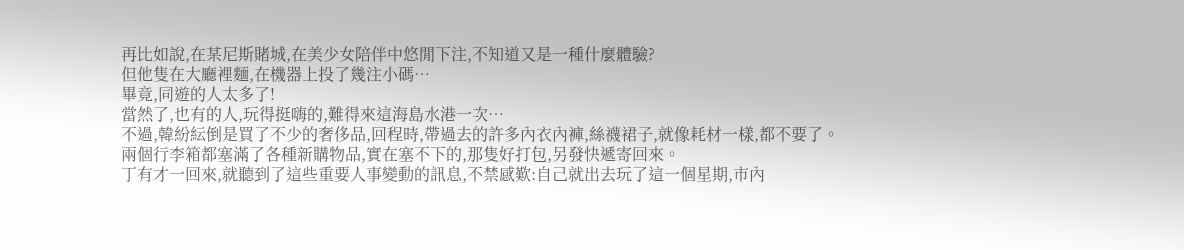再比如說,在某尼斯賭城,在美少女陪伴中悠閒下注,不知道又是一種什麼體驗?
但他隻在大廳裡麵,在機器上投了幾注小碼…
畢竟,同遊的人太多了!
當然了,也有的人,玩得挺嗨的,難得來這海島水港一次…
不過,韓紛紜倒是買了不少的奢侈品,回程時,帶過去的許多內衣內褲,絲襪裙子,就像耗材一樣,都不要了。
兩個行李箱都塞滿了各種新購物品,實在塞不下的,那隻好打包,另發快遞寄回來。
丁有才一回來,就聽到了這些重要人事變動的訊息,不禁感歎:自己就出去玩了這一個星期,市內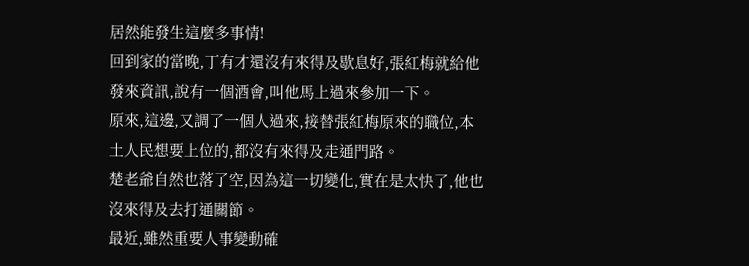居然能發生這麼多事情!
回到家的當晚,丁有才還沒有來得及歇息好,張紅梅就給他發來資訊,說有一個酒會,叫他馬上過來參加一下。
原來,這邊,又調了一個人過來,接替張紅梅原來的職位,本土人民想要上位的,都沒有來得及走通門路。
楚老爺自然也落了空,因為這一切變化,實在是太快了,他也沒來得及去打通關節。
最近,雖然重要人事變動確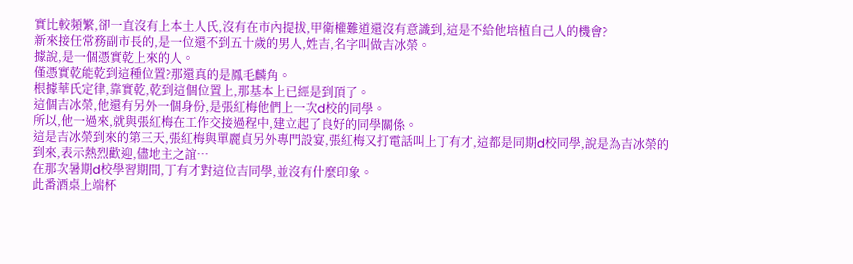實比較頻繁,卻一直沒有上本土人氏,沒有在市內提拔,甲衛權難道還沒有意識到,這是不給他培植自己人的機會?
新來接任常務副市長的,是一位還不到五十歲的男人,姓吉,名字叫做吉冰榮。
據說,是一個憑實乾上來的人。
僅憑實乾能乾到這種位置?那還真的是鳳毛麟角。
根據華氏定律,靠實乾,乾到這個位置上,那基本上已經是到頂了。
這個吉冰榮,他還有另外一個身份,是張紅梅他們上一次d校的同學。
所以,他一過來,就與張紅梅在工作交接過程中,建立起了良好的同學關係。
這是吉冰榮到來的第三天,張紅梅與單麗貞另外專門設宴,張紅梅又打電話叫上丁有才,這都是同期d校同學,說是為吉冰榮的到來,表示熱烈歡迎,儘地主之誼…
在那次暑期d校學習期間,丁有才對這位吉同學,並沒有什麼印象。
此番酒桌上端杯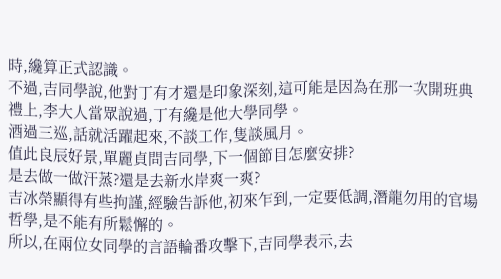時,纔算正式認識。
不過,吉同學說,他對丁有才還是印象深刻,這可能是因為在那一次開班典禮上,李大人當眾說過,丁有纔是他大學同學。
酒過三巡,話就活躍起來,不談工作,隻談風月。
值此良辰好景,單麗貞問吉同學,下一個節目怎麼安排?
是去做一做汗蒸?還是去新水岸爽一爽?
吉冰榮顯得有些拘謹,經驗告訴他,初來乍到,一定要低調,潛龍勿用的官場哲學,是不能有所鬆懈的。
所以,在兩位女同學的言語輪番攻擊下,吉同學表示,去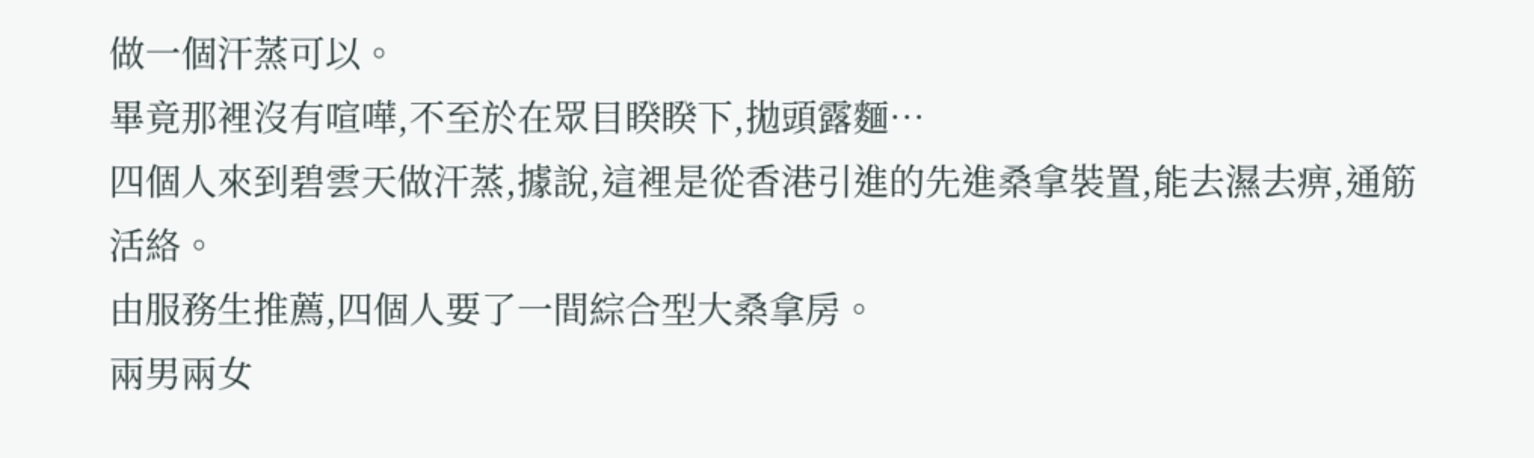做一個汗蒸可以。
畢竟那裡沒有喧嘩,不至於在眾目睽睽下,拋頭露麵…
四個人來到碧雲天做汗蒸,據說,這裡是從香港引進的先進桑拿裝置,能去濕去痹,通筋活絡。
由服務生推薦,四個人要了一間綜合型大桑拿房。
兩男兩女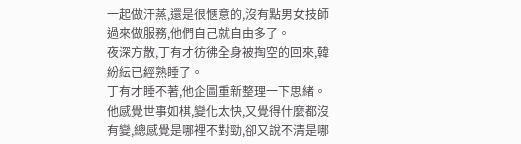一起做汗蒸,還是很愜意的,沒有點男女技師過來做服務,他們自己就自由多了。
夜深方散,丁有才彷彿全身被掏空的回來,韓紛紜已經熟睡了。
丁有才睡不著,他企圖重新整理一下思緒。
他感覺世事如棋,變化太快,又覺得什麼都沒有變,總感覺是哪裡不對勁,卻又說不清是哪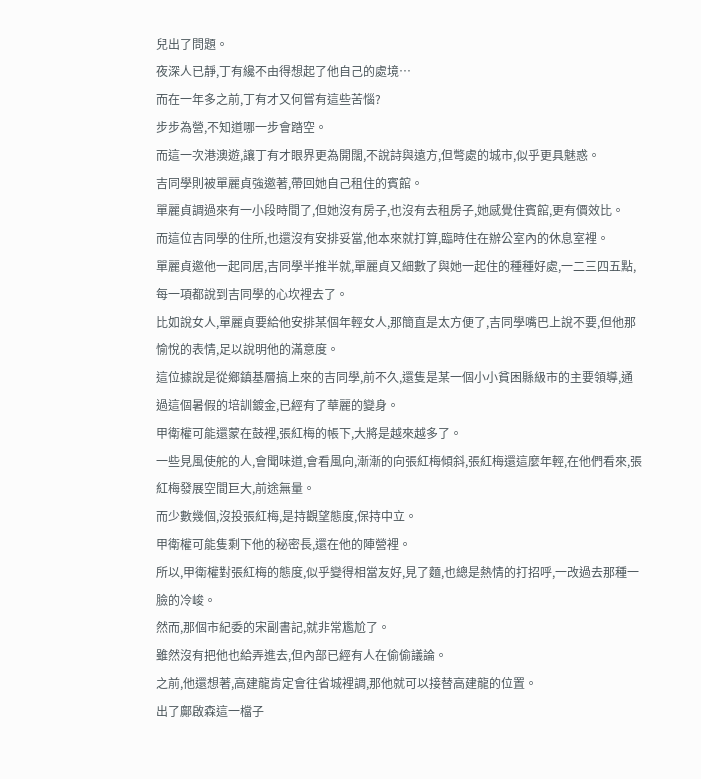兒出了問題。
夜深人已靜,丁有纔不由得想起了他自己的處境…
而在一年多之前,丁有才又何嘗有這些苦惱?
步步為營,不知道哪一步會踏空。
而這一次港澳遊,讓丁有才眼界更為開闊,不說詩與遠方,但彆處的城市,似乎更具魅惑。
吉同學則被單麗貞強邀著,帶回她自己租住的賓館。
單麗貞調過來有一小段時間了,但她沒有房子,也沒有去租房子,她感覺住賓館,更有價效比。
而這位吉同學的住所,也還沒有安排妥當,他本來就打算,臨時住在辦公室內的休息室裡。
單麗貞邀他一起同居,吉同學半推半就,單麗貞又細數了與她一起住的種種好處,一二三四五點,每一項都說到吉同學的心坎裡去了。
比如說女人,單麗貞要給他安排某個年輕女人,那簡直是太方便了,吉同學嘴巴上說不要,但他那愉悅的表情,足以說明他的滿意度。
這位據說是從鄉鎮基層搞上來的吉同學,前不久,還隻是某一個小小貧困縣級市的主要領導,通過這個暑假的培訓鍍金,已經有了華麗的變身。
甲衛權可能還蒙在鼓裡,張紅梅的帳下,大將是越來越多了。
一些見風使舵的人,會聞味道,會看風向,漸漸的向張紅梅傾斜,張紅梅還這麼年輕,在他們看來,張紅梅發展空間巨大,前途無量。
而少數幾個,沒投張紅梅,是持觀望態度,保持中立。
甲衛權可能隻剩下他的秘密長,還在他的陣營裡。
所以,甲衛權對張紅梅的態度,似乎變得相當友好,見了麵,也總是熱情的打招呼,一改過去那種一臉的冷峻。
然而,那個市紀委的宋副書記,就非常尷尬了。
雖然沒有把他也給弄進去,但內部已經有人在偷偷議論。
之前,他還想著,高建龍肯定會往省城裡調,那他就可以接替高建龍的位置。
出了鄺啟森這一檔子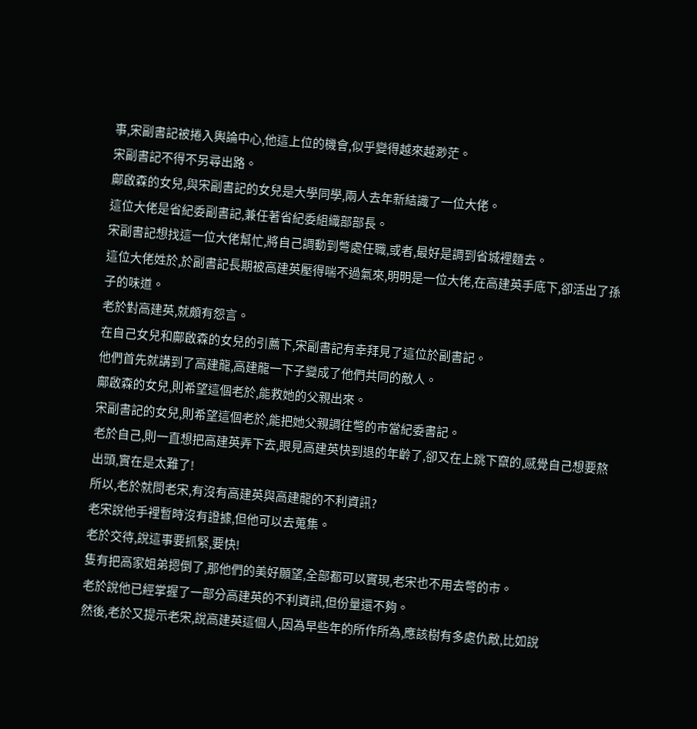事,宋副書記被捲入輿論中心,他這上位的機會,似乎變得越來越渺茫。
宋副書記不得不另尋出路。
鄺啟森的女兒,與宋副書記的女兒是大學同學,兩人去年新結識了一位大佬。
這位大佬是省紀委副書記,兼任著省紀委組織部部長。
宋副書記想找這一位大佬幫忙,將自己調動到彆處任職,或者,最好是調到省城裡麵去。
這位大佬姓於,於副書記長期被高建英壓得喘不過氣來,明明是一位大佬,在高建英手底下,卻活出了孫子的味道。
老於對高建英,就頗有怨言。
在自己女兒和鄺啟森的女兒的引薦下,宋副書記有幸拜見了這位於副書記。
他們首先就講到了高建龍,高建龍一下子變成了他們共同的敵人。
鄺啟森的女兒,則希望這個老於,能救她的父親出來。
宋副書記的女兒,則希望這個老於,能把她父親調往彆的市當紀委書記。
老於自己,則一直想把高建英弄下去,眼見高建英快到退的年齡了,卻又在上跳下竄的,感覺自己想要熬出頭,實在是太難了!
所以,老於就問老宋,有沒有高建英與高建龍的不利資訊?
老宋說他手裡暫時沒有證據,但他可以去蒐集。
老於交待,說這事要抓緊,要快!
隻有把高家姐弟摁倒了,那他們的美好願望,全部都可以實現,老宋也不用去彆的市。
老於說他已經掌握了一部分高建英的不利資訊,但份量還不夠。
然後,老於又提示老宋,說高建英這個人,因為早些年的所作所為,應該樹有多處仇敵,比如說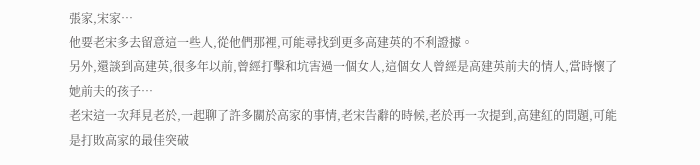張家,宋家…
他要老宋多去留意這一些人,從他們那裡,可能尋找到更多高建英的不利證據。
另外,還談到高建英,很多年以前,曾經打擊和坑害過一個女人,這個女人曾經是高建英前夫的情人,當時懷了她前夫的孩子…
老宋這一次拜見老於,一起聊了許多關於高家的事情,老宋告辭的時候,老於再一次提到,高建紅的問題,可能是打敗高家的最佳突破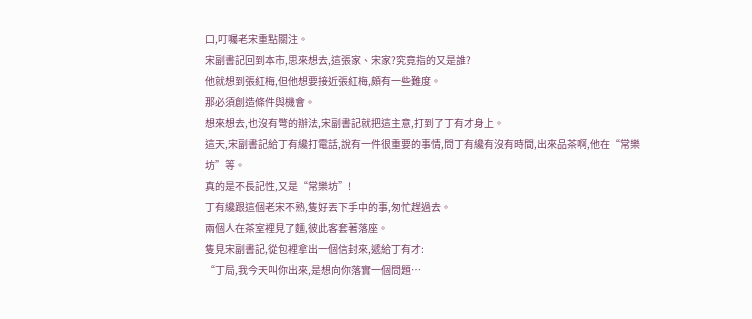口,叮囑老宋重點關注。
宋副書記回到本市,思來想去,這張家、宋家?究竟指的又是誰?
他就想到張紅梅,但他想要接近張紅梅,頗有一些難度。
那必須創造條件與機會。
想來想去,也沒有彆的辦法,宋副書記就把這主意,打到了丁有才身上。
這天,宋副書記給丁有纔打電話,說有一件很重要的事情,問丁有纔有沒有時間,出來品茶啊,他在“常樂坊”等。
真的是不長記性,又是“常樂坊”!
丁有纔跟這個老宋不熟,隻好丟下手中的事,匆忙趕過去。
兩個人在茶室裡見了麵,彼此客套著落座。
隻見宋副書記,從包裡拿出一個信封來,遞給丁有才:
“丁局,我今天叫你出來,是想向你落實一個問題…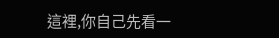這裡,你自己先看一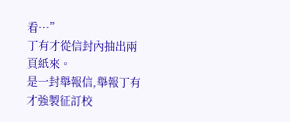看…”
丁有才從信封內抽出兩頁紙來。
是一封舉報信,舉報丁有才強製征訂校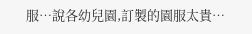服…說各幼兒園,訂製的園服太貴…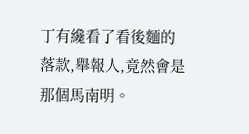丁有纔看了看後麵的落款,舉報人,竟然會是那個馬南明。